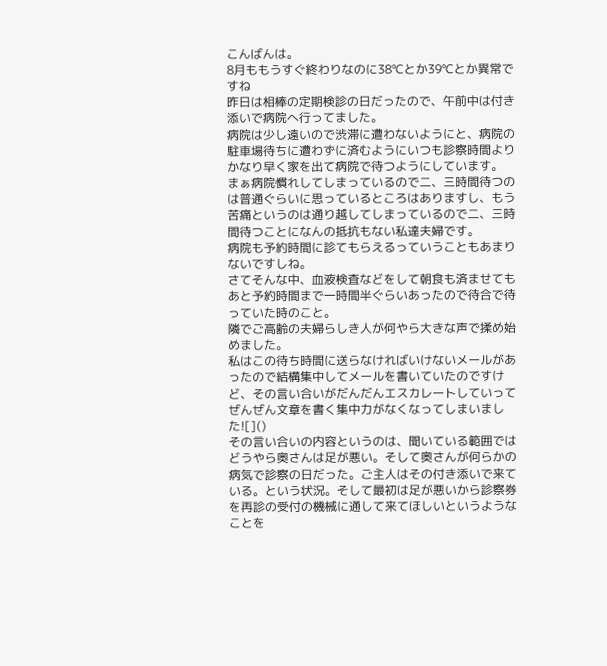こんばんは。
8月ももうすぐ終わりなのに38℃とか39℃とか異常ですね
昨日は相棒の定期検診の日だったので、午前中は付き添いで病院へ行ってました。
病院は少し遠いので渋滞に遭わないようにと、病院の駐車場待ちに遭わずに済むようにいつも診察時間よりかなり早く家を出て病院で待つようにしています。
まぁ病院慣れしてしまっているので二、三時間待つのは普通ぐらいに思っているところはありますし、もう苦痛というのは通り越してしまっているので二、三時間待つことになんの抵抗もない私達夫婦です。
病院も予約時間に診てもらえるっていうこともあまりないですしね。
さてそんな中、血液検査などをして朝食も済ませてもあと予約時間まで一時間半ぐらいあったので待合で待っていた時のこと。
隣でご高齢の夫婦らしき人が何やら大きな声で揉め始めました。
私はこの待ち時間に送らなければいけないメールがあったので結構集中してメールを書いていたのですけど、その言い合いがだんだんエスカレートしていってぜんぜん文章を書く集中力がなくなってしまいました![]()
その言い合いの内容というのは、聞いている範囲ではどうやら奥さんは足が悪い。そして奥さんが何らかの病気で診察の日だった。ご主人はその付き添いで来ている。という状況。そして最初は足が悪いから診察券を再診の受付の機械に通して来てほしいというようなことを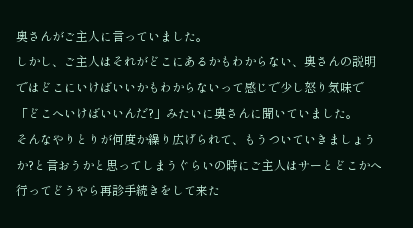奥さんがご主人に言っていました。
しかし、ご主人はそれがどこにあるかもわからない、奥さんの説明ではどこにいけばいいかもわからないって感じで少し怒り気味で「どこへいけばいいんだ?」みたいに奥さんに聞いていました。
そんなやりとりが何度か繰り広げられて、もうついていきましょうか?と言おうかと思ってしまうぐらいの時にご主人はサーとどこかへ行ってどうやら再診手続きをして来た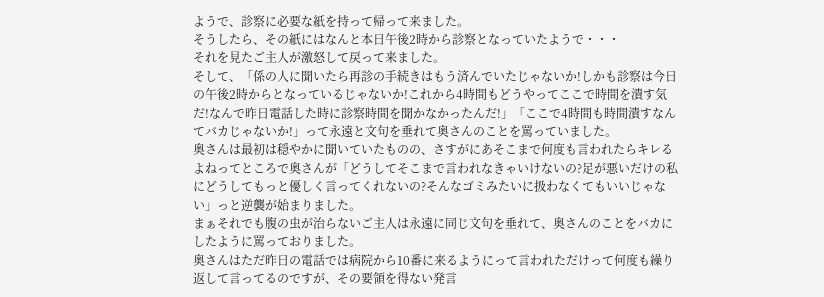ようで、診察に必要な紙を持って帰って来ました。
そうしたら、その紙にはなんと本日午後2時から診察となっていたようで・・・
それを見たご主人が激怒して戻って来ました。
そして、「係の人に聞いたら再診の手続きはもう済んでいたじゃないか!しかも診察は今日の午後2時からとなっているじゃないか!これから4時間もどうやってここで時間を潰す気だ!なんで昨日電話した時に診察時間を聞かなかったんだ!」「ここで4時間も時間潰すなんてバカじゃないか!」って永遠と文句を垂れて奥さんのことを罵っていました。
奥さんは最初は穏やかに聞いていたものの、さすがにあそこまで何度も言われたらキレるよねってところで奥さんが「どうしてそこまで言われなきゃいけないの?足が悪いだけの私にどうしてもっと優しく言ってくれないの?そんなゴミみたいに扱わなくてもいいじゃない」っと逆襲が始まりました。
まぁそれでも腹の虫が治らないご主人は永遠に同じ文句を垂れて、奥さんのことをバカにしたように罵っておりました。
奥さんはただ昨日の電話では病院から10番に来るようにって言われただけって何度も繰り返して言ってるのですが、その要領を得ない発言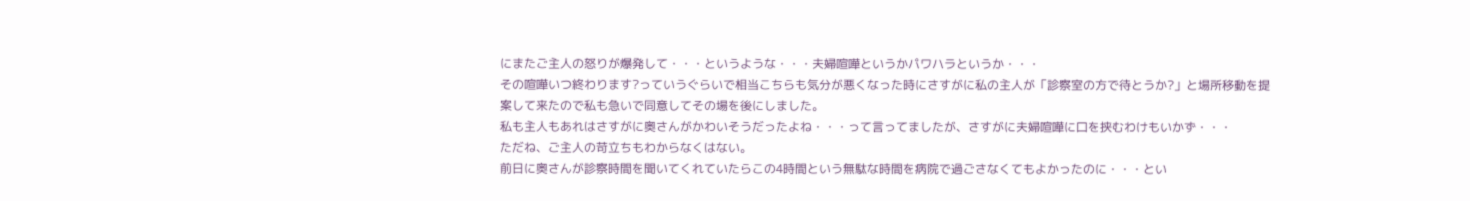にまたご主人の怒りが爆発して・・・というような・・・夫婦喧嘩というかパワハラというか・・・
その喧嘩いつ終わります?っていうぐらいで相当こちらも気分が悪くなった時にさすがに私の主人が「診察室の方で待とうか?」と場所移動を提案して来たので私も急いで同意してその場を後にしました。
私も主人もあれはさすがに奥さんがかわいそうだったよね・・・って言ってましたが、さすがに夫婦喧嘩に口を挟むわけもいかず・・・
ただね、ご主人の苛立ちもわからなくはない。
前日に奥さんが診察時間を聞いてくれていたらこの4時間という無駄な時間を病院で過ごさなくてもよかったのに・・・とい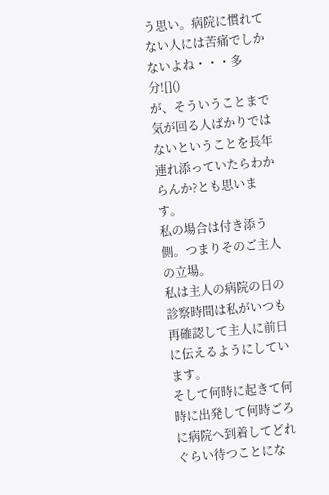う思い。病院に慣れてない人には苦痛でしかないよね・・・多分![]()
が、そういうことまで気が回る人ばかりではないということを長年連れ添っていたらわからんか?とも思います。
私の場合は付き添う側。つまりそのご主人の立場。
私は主人の病院の日の診察時間は私がいつも再確認して主人に前日に伝えるようにしています。
そして何時に起きて何時に出発して何時ごろに病院へ到着してどれぐらい待つことにな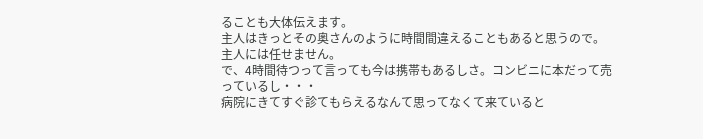ることも大体伝えます。
主人はきっとその奥さんのように時間間違えることもあると思うので。主人には任せません。
で、4時間待つって言っても今は携帯もあるしさ。コンビニに本だって売っているし・・・
病院にきてすぐ診てもらえるなんて思ってなくて来ていると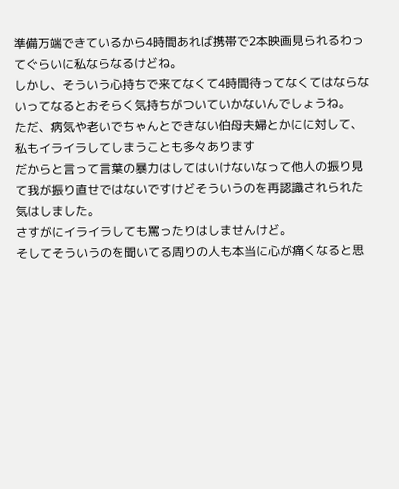準備万端できているから4時間あれば携帯で2本映画見られるわってぐらいに私ならなるけどね。
しかし、そういう心持ちで来てなくて4時間待ってなくてはならないってなるとおそらく気持ちがついていかないんでしょうね。
ただ、病気や老いでちゃんとできない伯母夫婦とかにに対して、私もイライラしてしまうことも多々あります
だからと言って言葉の暴力はしてはいけないなって他人の振り見て我が振り直せではないですけどそういうのを再認識されられた気はしました。
さすがにイライラしても罵ったりはしませんけど。
そしてそういうのを聞いてる周りの人も本当に心が痛くなると思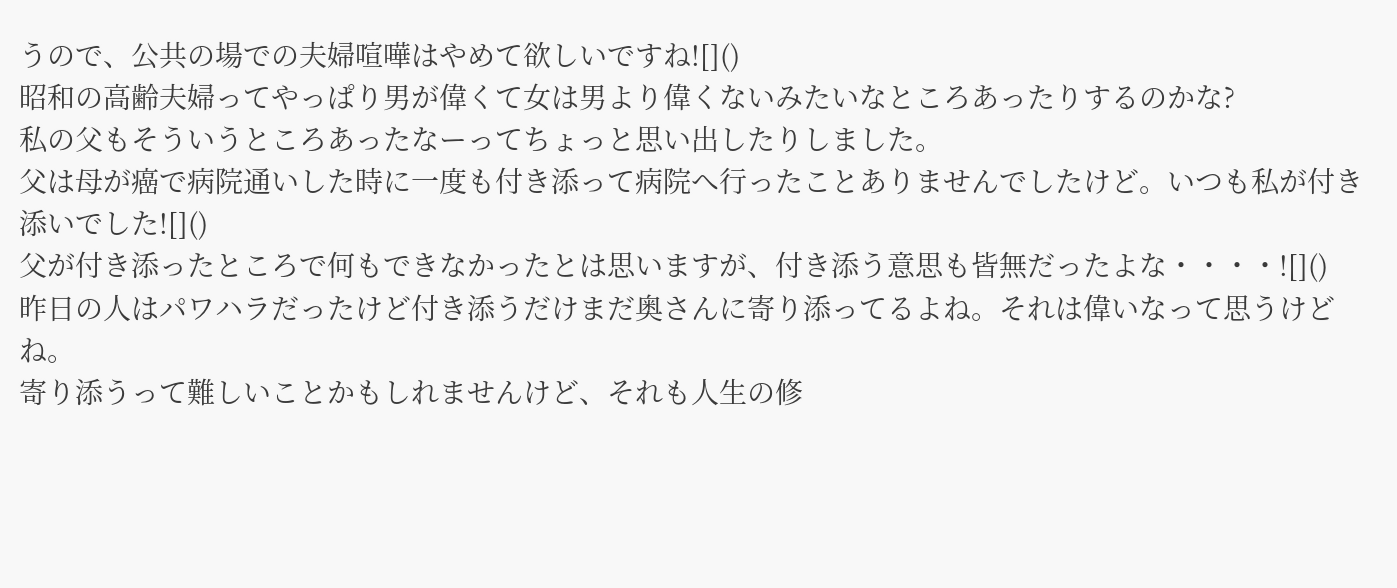うので、公共の場での夫婦喧嘩はやめて欲しいですね![]()
昭和の高齢夫婦ってやっぱり男が偉くて女は男より偉くないみたいなところあったりするのかな?
私の父もそういうところあったなーってちょっと思い出したりしました。
父は母が癌で病院通いした時に一度も付き添って病院へ行ったことありませんでしたけど。いつも私が付き添いでした![]()
父が付き添ったところで何もできなかったとは思いますが、付き添う意思も皆無だったよな・・・・![]()
昨日の人はパワハラだったけど付き添うだけまだ奥さんに寄り添ってるよね。それは偉いなって思うけどね。
寄り添うって難しいことかもしれませんけど、それも人生の修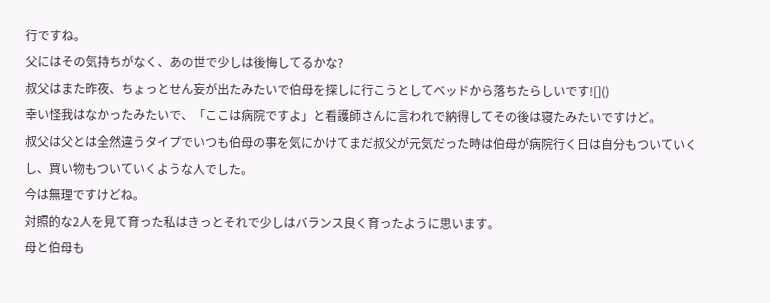行ですね。
父にはその気持ちがなく、あの世で少しは後悔してるかな?
叔父はまた昨夜、ちょっとせん妄が出たみたいで伯母を探しに行こうとしてベッドから落ちたらしいです![]()
幸い怪我はなかったみたいで、「ここは病院ですよ」と看護師さんに言われで納得してその後は寝たみたいですけど。
叔父は父とは全然違うタイプでいつも伯母の事を気にかけてまだ叔父が元気だった時は伯母が病院行く日は自分もついていくし、買い物もついていくような人でした。
今は無理ですけどね。
対照的な2人を見て育った私はきっとそれで少しはバランス良く育ったように思います。
母と伯母も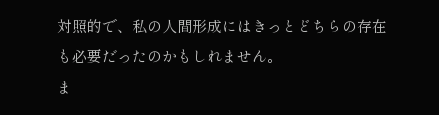対照的で、私の人間形成にはきっとどちらの存在も必要だったのかもしれません。
ま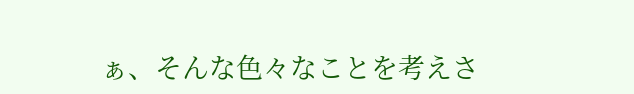ぁ、そんな色々なことを考えさ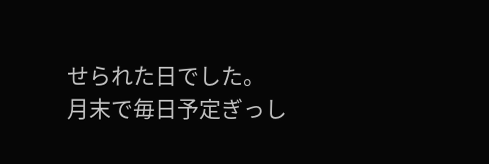せられた日でした。
月末で毎日予定ぎっし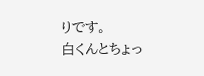りです。
白くんとちょっ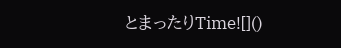とまったりTime![]()